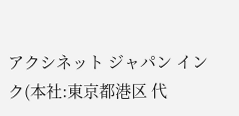アクシネット ジャパン インク(本社:東京都港区 代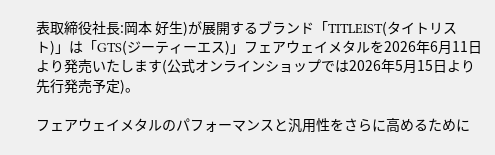表取締役社長:岡本 好生)が展開するブランド「TITLEIST(タイトリスト)」は「GTS(ジーティーエス)」フェアウェイメタルを2026年6月11日より発売いたします(公式オンラインショップでは2026年5月15日より先行発売予定)。

フェアウェイメタルのパフォーマンスと汎用性をさらに高めるために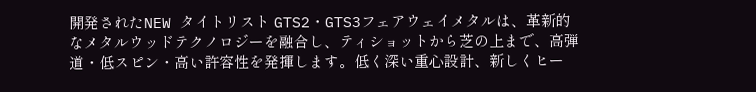開発されたNEW タイトリスト GTS2・GTS3フェアウェイメタルは、革新的なメタルウッドテクノロジーを融合し、ティショットから芝の上まで、高弾道・低スピン・高い許容性を発揮します。低く深い重心設計、新しくヒー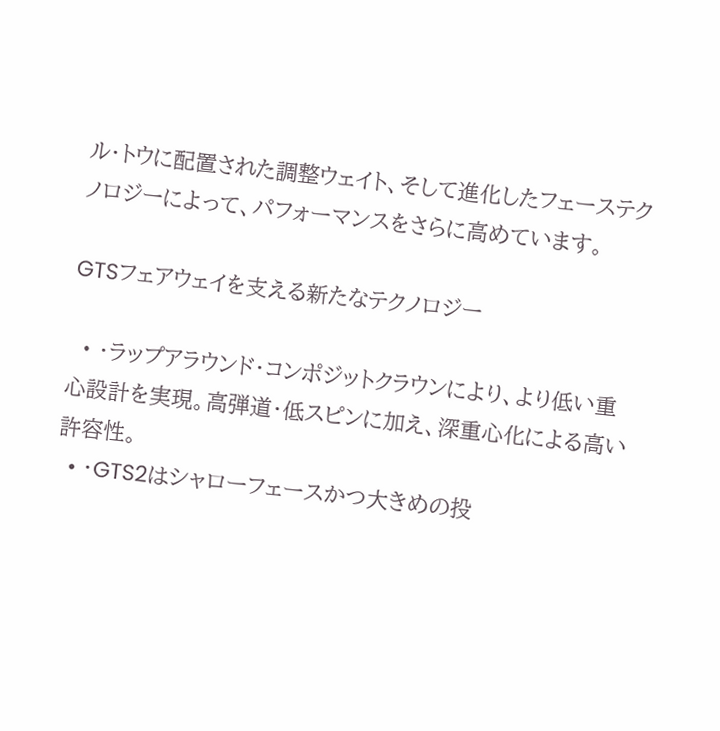ル・トウに配置された調整ウェイト、そして進化したフェーステクノロジーによって、パフォーマンスをさらに高めています。

GTSフェアウェイを支える新たなテクノロジー

  • ・ラップアラウンド・コンポジットクラウンにより、より低い重心設計を実現。高弾道・低スピンに加え、深重心化による高い許容性。
  • ・GTS2はシャローフェースかつ大きめの投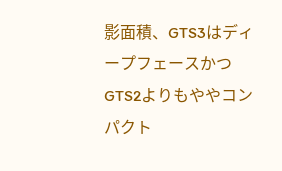影面積、GTS3はディープフェースかつGTS2よりもややコンパクト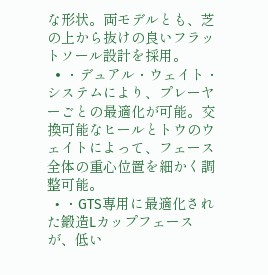な形状。両モデルとも、芝の上から抜けの良いフラットソール設計を採用。
  • ・デュアル・ウェイト・システムにより、プレーヤーごとの最適化が可能。交換可能なヒールとトウのウェイトによって、フェース全体の重心位置を細かく調整可能。
  • ・GTS専用に最適化された鍛造Lカップフェースが、低い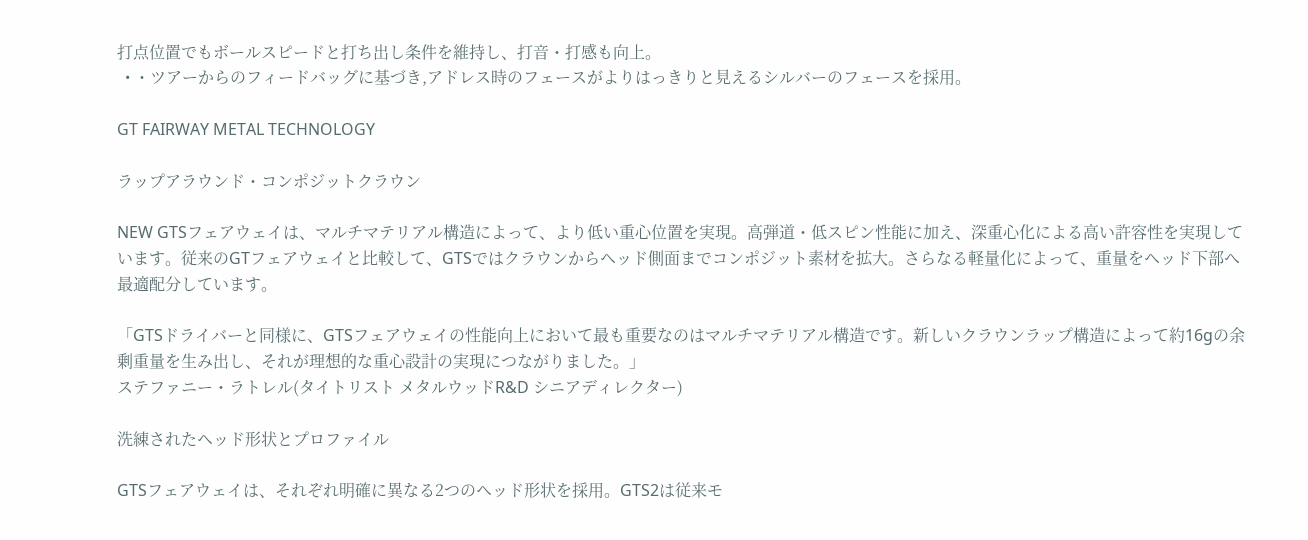打点位置でもボールスピードと打ち出し条件を維持し、打音・打感も向上。
  • ・ツアーからのフィードバッグに基づき,アドレス時のフェースがよりはっきりと見えるシルバーのフェースを採用。

GT FAIRWAY METAL TECHNOLOGY

ラップアラウンド・コンポジットクラウン

NEW GTSフェアウェイは、マルチマテリアル構造によって、より低い重心位置を実現。高弾道・低スピン性能に加え、深重心化による高い許容性を実現しています。従来のGTフェアウェイと比較して、GTSではクラウンからヘッド側面までコンポジット素材を拡大。さらなる軽量化によって、重量をヘッド下部へ最適配分しています。

「GTSドライバーと同様に、GTSフェアウェイの性能向上において最も重要なのはマルチマテリアル構造です。新しいクラウンラップ構造によって約16gの余剰重量を生み出し、それが理想的な重心設計の実現につながりました。」
ステファニー・ラトレル(タイトリスト メタルウッドR&D シニアディレクター)

洗練されたヘッド形状とプロファイル

GTSフェアウェイは、それぞれ明確に異なる2つのヘッド形状を採用。GTS2は従来モ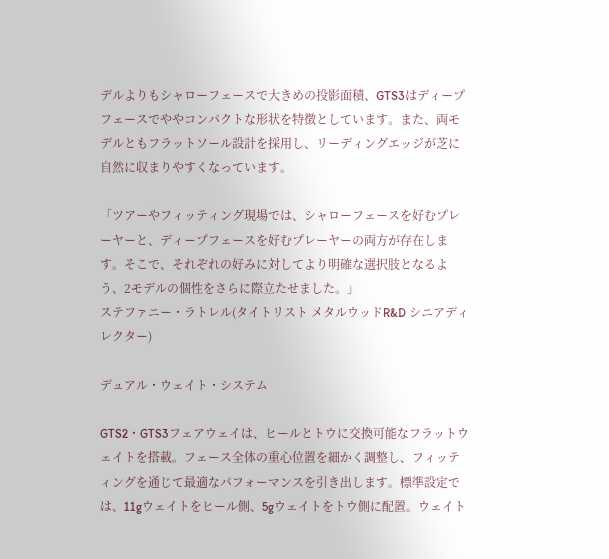デルよりもシャローフェースで大きめの投影面積、GTS3はディープフェースでややコンパクトな形状を特徴としています。また、両モデルともフラットソール設計を採用し、リーディングエッジが芝に自然に収まりやすくなっています。

「ツアーやフィッティング現場では、シャローフェースを好むプレーヤーと、ディープフェースを好むプレーヤーの両方が存在します。そこで、それぞれの好みに対してより明確な選択肢となるよう、2モデルの個性をさらに際立たせました。」
ステファニー・ラトレル(タイトリスト メタルウッドR&D シニアディレクター)

デュアル・ウェイト・システム

GTS2・GTS3フェアウェイは、ヒールとトウに交換可能なフラットウェイトを搭載。フェース全体の重心位置を細かく調整し、フィッティングを通じて最適なパフォーマンスを引き出します。標準設定では、11gウェイトをヒール側、5gウェイトをトウ側に配置。ウェイト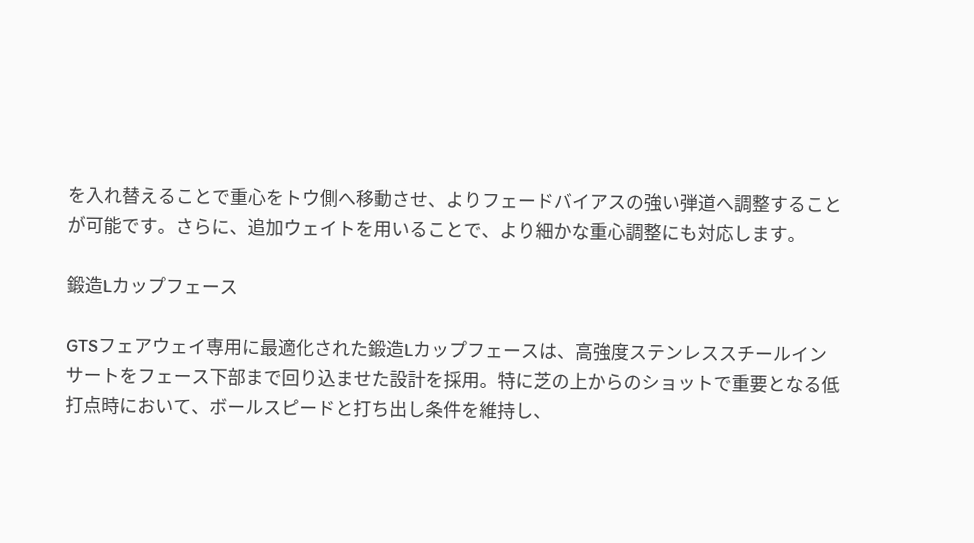を入れ替えることで重心をトウ側へ移動させ、よりフェードバイアスの強い弾道へ調整することが可能です。さらに、追加ウェイトを用いることで、より細かな重心調整にも対応します。

鍛造Lカップフェース

GTSフェアウェイ専用に最適化された鍛造Lカップフェースは、高強度ステンレススチールインサートをフェース下部まで回り込ませた設計を採用。特に芝の上からのショットで重要となる低打点時において、ボールスピードと打ち出し条件を維持し、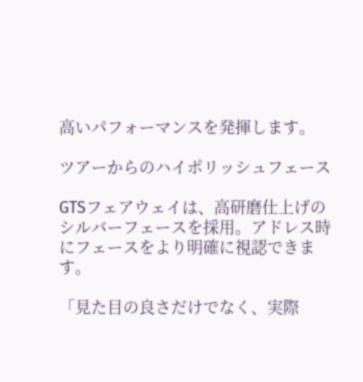高いパフォーマンスを発揮します。

ツアーからのハイポリッシュフェース

GTSフェアウェイは、高研磨仕上げのシルバーフェースを採用。アドレス時にフェースをより明確に視認できます。

「見た目の良さだけでなく、実際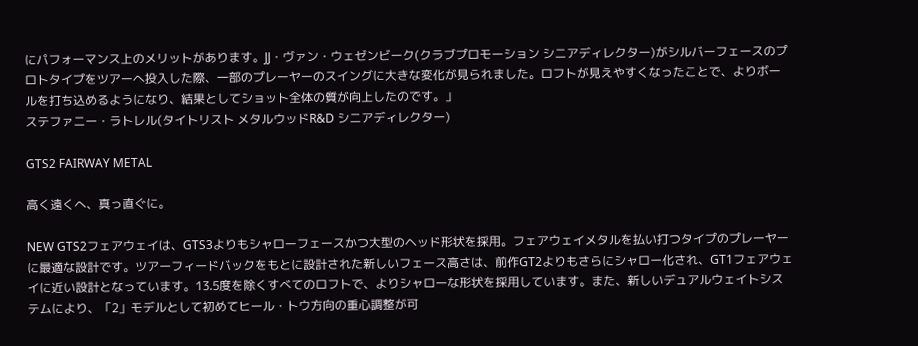にパフォーマンス上のメリットがあります。JJ・ヴァン・ウェゼンビーク(クラブプロモーション シニアディレクター)がシルバーフェースのプロトタイプをツアーへ投入した際、一部のプレーヤーのスイングに大きな変化が見られました。ロフトが見えやすくなったことで、よりボールを打ち込めるようになり、結果としてショット全体の質が向上したのです。」
ステファニー・ラトレル(タイトリスト メタルウッドR&D シニアディレクター)

GTS2 FAIRWAY METAL

高く遠くへ、真っ直ぐに。

NEW GTS2フェアウェイは、GTS3よりもシャローフェースかつ大型のヘッド形状を採用。フェアウェイメタルを払い打つタイプのプレーヤーに最適な設計です。ツアーフィードバックをもとに設計された新しいフェース高さは、前作GT2よりもさらにシャロー化され、GT1フェアウェイに近い設計となっています。13.5度を除くすべてのロフトで、よりシャローな形状を採用しています。また、新しいデュアルウェイトシステムにより、「2」モデルとして初めてヒール・トウ方向の重心調整が可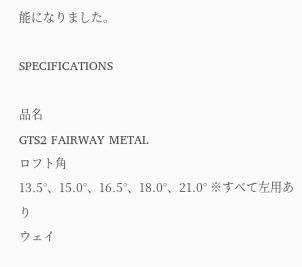能になりました。

SPECIFICATIONS

品名
GTS2 FAIRWAY METAL
ロフト角
13.5°、15.0°、16.5°、18.0°、21.0° ※すべて左用あり
ウェイ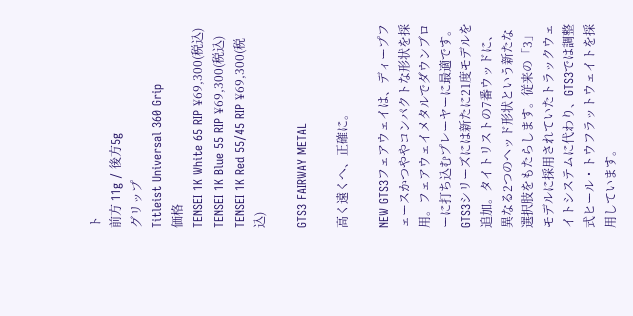ト
前方 11g / 後方5g
グリップ
Titleist Universal 360 Grip
価格
TENSEI 1K White 65 RIP ¥69,300(税込)
TENSEI 1K Blue 55 RIP ¥69,300(税込)
TENSEI 1K Red 55/45 RIP ¥69,300(税込)

GTS3 FAIRWAY METAL

高く遠くへ、正確に。

NEW GTS3フェアウェイは、ディープフェースかつややコンパクトな形状を採用。フェアウェイメタルでダウンブローに打ち込むプレーヤーに最適です。GTS3シリーズには新たに21度モデルを追加。タイトリストの7番ウッドに、異なる2つのヘッド形状という新たな選択肢をもたらします。従来の「3」モデルに採用されていたトラックウェイトシステムに代わり、GTS3では調整式ヒール・トウフラットウェイトを採用しています。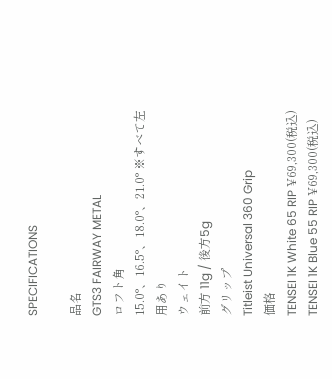SPECIFICATIONS

品名
GTS3 FAIRWAY METAL
ロフト角
15.0°、16.5°、18.0°、21.0° ※すべて左用あり
ウェイト
前方 11g / 後方5g
グリップ
Titleist Universal 360 Grip
価格
TENSEI 1K White 65 RIP ¥69,300(税込)
TENSEI 1K Blue 55 RIP ¥69,300(税込)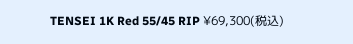TENSEI 1K Red 55/45 RIP ¥69,300(税込)